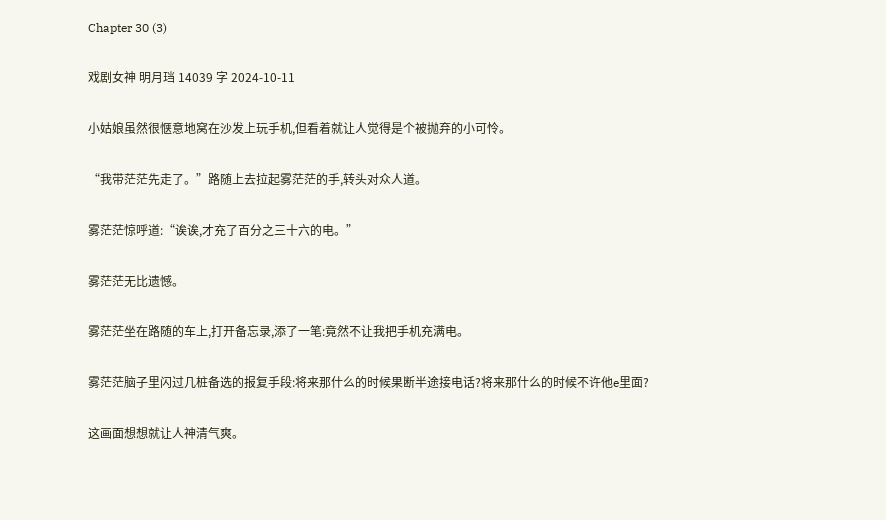Chapter 30 (3)

戏剧女神 明月珰 14039 字 2024-10-11

小姑娘虽然很惬意地窝在沙发上玩手机,但看着就让人觉得是个被抛弃的小可怜。

“我带茫茫先走了。”路随上去拉起雾茫茫的手,转头对众人道。

雾茫茫惊呼道:“诶诶,才充了百分之三十六的电。”

雾茫茫无比遗憾。

雾茫茫坐在路随的车上,打开备忘录,添了一笔:竟然不让我把手机充满电。

雾茫茫脑子里闪过几桩备选的报复手段:将来那什么的时候果断半途接电话?将来那什么的时候不许他e里面?

这画面想想就让人神清气爽。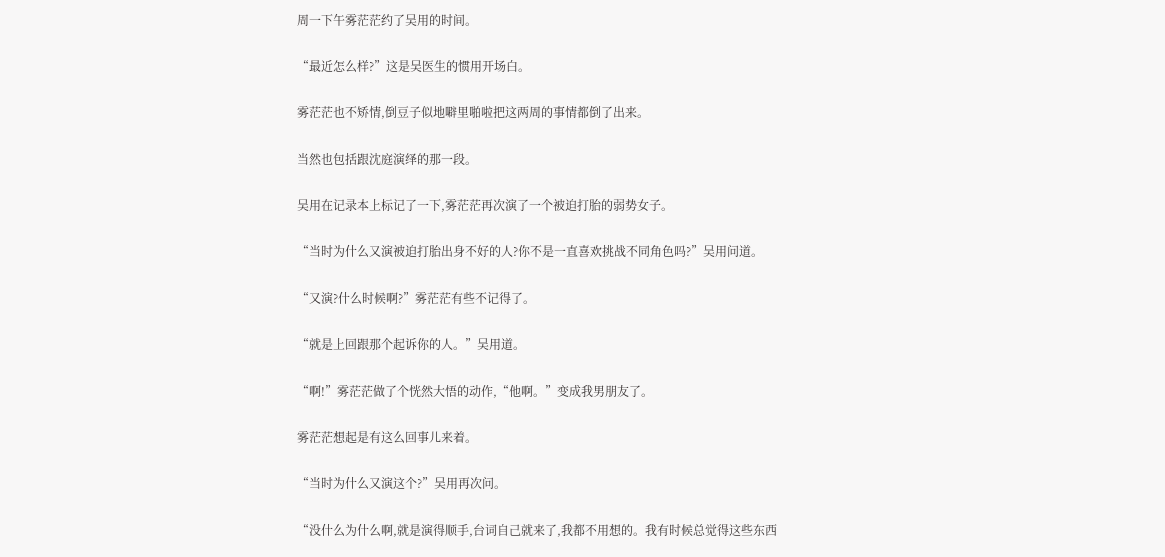周一下午雾茫茫约了吴用的时间。

“最近怎么样?”这是吴医生的惯用开场白。

雾茫茫也不矫情,倒豆子似地噼里啪啦把这两周的事情都倒了出来。

当然也包括跟沈庭演绎的那一段。

吴用在记录本上标记了一下,雾茫茫再次演了一个被迫打胎的弱势女子。

“当时为什么又演被迫打胎出身不好的人?你不是一直喜欢挑战不同角色吗?”吴用问道。

“又演?什么时候啊?”雾茫茫有些不记得了。

“就是上回跟那个起诉你的人。”吴用道。

“啊!”雾茫茫做了个恍然大悟的动作,“他啊。”变成我男朋友了。

雾茫茫想起是有这么回事儿来着。

“当时为什么又演这个?”吴用再次问。

“没什么为什么啊,就是演得顺手,台词自己就来了,我都不用想的。我有时候总觉得这些东西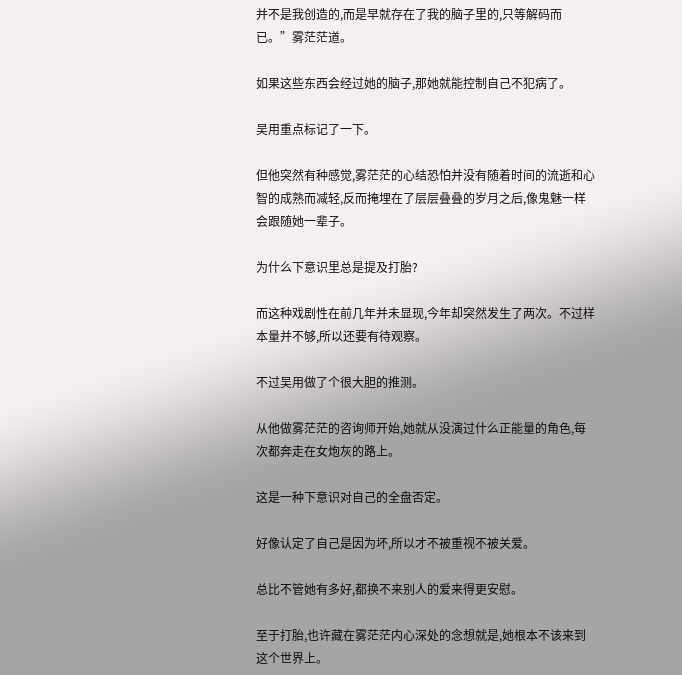并不是我创造的,而是早就存在了我的脑子里的,只等解码而已。”雾茫茫道。

如果这些东西会经过她的脑子,那她就能控制自己不犯病了。

吴用重点标记了一下。

但他突然有种感觉,雾茫茫的心结恐怕并没有随着时间的流逝和心智的成熟而减轻,反而掩埋在了层层叠叠的岁月之后,像鬼魅一样会跟随她一辈子。

为什么下意识里总是提及打胎?

而这种戏剧性在前几年并未显现,今年却突然发生了两次。不过样本量并不够,所以还要有待观察。

不过吴用做了个很大胆的推测。

从他做雾茫茫的咨询师开始,她就从没演过什么正能量的角色,每次都奔走在女炮灰的路上。

这是一种下意识对自己的全盘否定。

好像认定了自己是因为坏,所以才不被重视不被关爱。

总比不管她有多好,都换不来别人的爱来得更安慰。

至于打胎,也许藏在雾茫茫内心深处的念想就是,她根本不该来到这个世界上。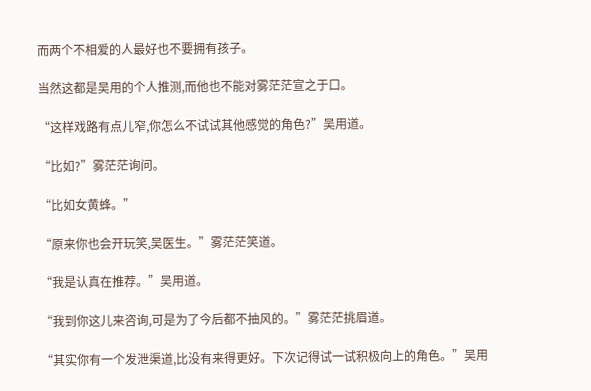而两个不相爱的人最好也不要拥有孩子。

当然这都是吴用的个人推测,而他也不能对雾茫茫宣之于口。

“这样戏路有点儿窄,你怎么不试试其他感觉的角色?”吴用道。

“比如?”雾茫茫询问。

“比如女黄蜂。”

“原来你也会开玩笑,吴医生。”雾茫茫笑道。

“我是认真在推荐。”吴用道。

“我到你这儿来咨询,可是为了今后都不抽风的。”雾茫茫挑眉道。

“其实你有一个发泄渠道,比没有来得更好。下次记得试一试积极向上的角色。”吴用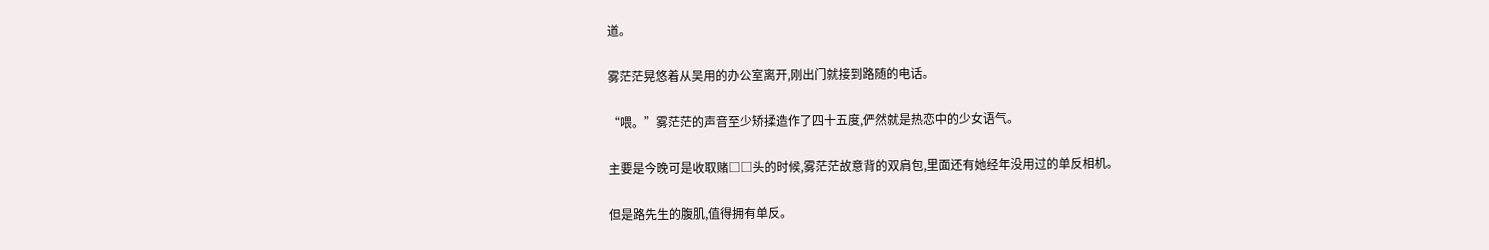道。

雾茫茫晃悠着从吴用的办公室离开,刚出门就接到路随的电话。

“喂。”雾茫茫的声音至少矫揉造作了四十五度,俨然就是热恋中的少女语气。

主要是今晚可是收取赌□□头的时候,雾茫茫故意背的双肩包,里面还有她经年没用过的单反相机。

但是路先生的腹肌,值得拥有单反。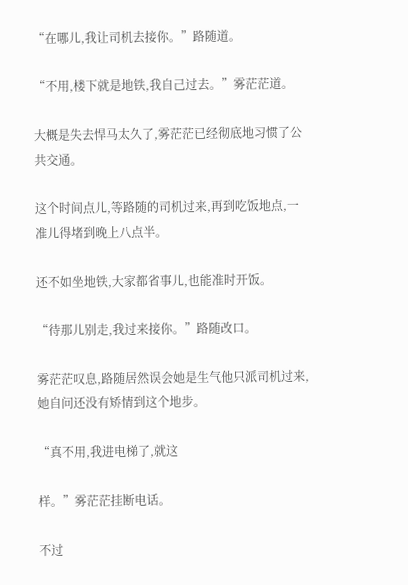“在哪儿,我让司机去接你。”路随道。

“不用,楼下就是地铁,我自己过去。”雾茫茫道。

大概是失去悍马太久了,雾茫茫已经彻底地习惯了公共交通。

这个时间点儿,等路随的司机过来,再到吃饭地点,一准儿得堵到晚上八点半。

还不如坐地铁,大家都省事儿,也能准时开饭。

“待那儿别走,我过来接你。”路随改口。

雾茫茫叹息,路随居然误会她是生气他只派司机过来,她自问还没有矫情到这个地步。

“真不用,我进电梯了,就这

样。”雾茫茫挂断电话。

不过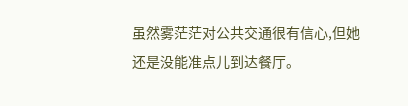虽然雾茫茫对公共交通很有信心,但她还是没能准点儿到达餐厅。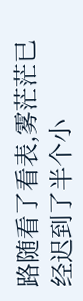路随看了看表,雾茫茫已经迟到了半个小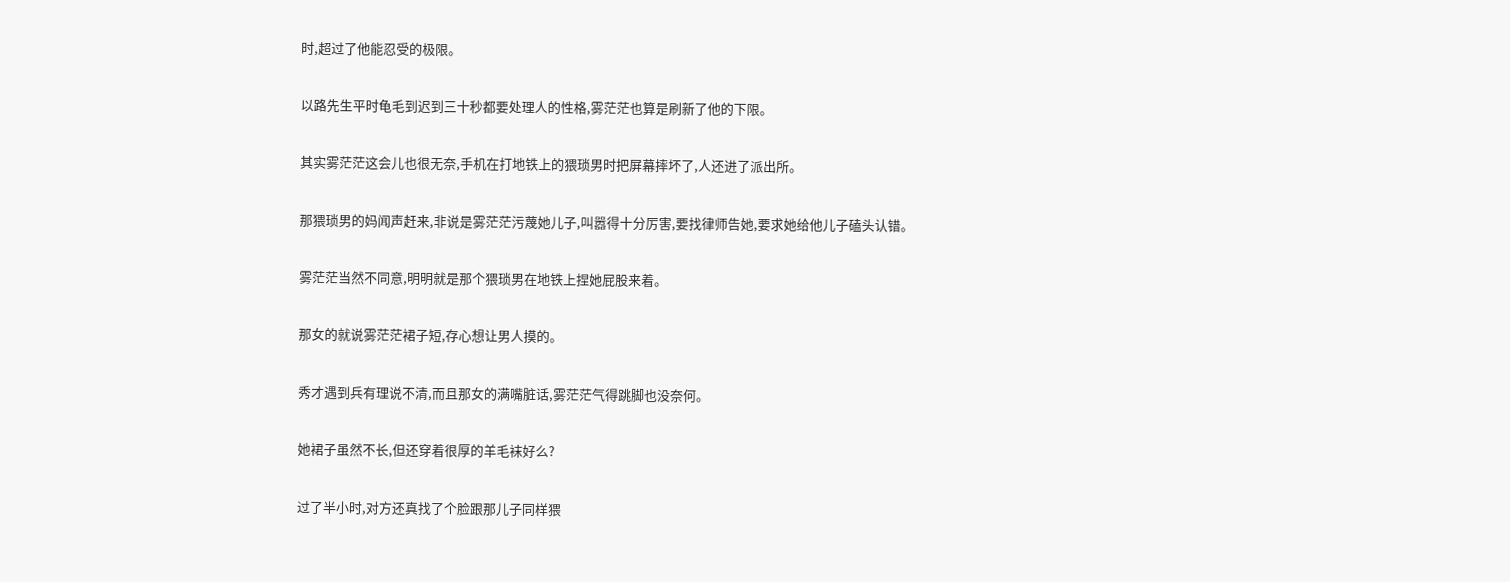时,超过了他能忍受的极限。

以路先生平时龟毛到迟到三十秒都要处理人的性格,雾茫茫也算是刷新了他的下限。

其实雾茫茫这会儿也很无奈,手机在打地铁上的猥琐男时把屏幕摔坏了,人还进了派出所。

那猥琐男的妈闻声赶来,非说是雾茫茫污蔑她儿子,叫嚣得十分厉害,要找律师告她,要求她给他儿子磕头认错。

雾茫茫当然不同意,明明就是那个猥琐男在地铁上捏她屁股来着。

那女的就说雾茫茫裙子短,存心想让男人摸的。

秀才遇到兵有理说不清,而且那女的满嘴脏话,雾茫茫气得跳脚也没奈何。

她裙子虽然不长,但还穿着很厚的羊毛袜好么?

过了半小时,对方还真找了个脸跟那儿子同样猥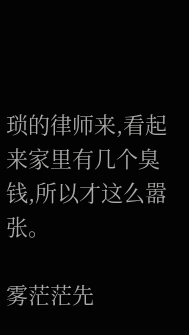琐的律师来,看起来家里有几个臭钱,所以才这么嚣张。

雾茫茫先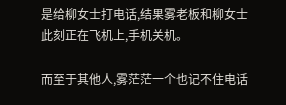是给柳女士打电话,结果雾老板和柳女士此刻正在飞机上,手机关机。

而至于其他人,雾茫茫一个也记不住电话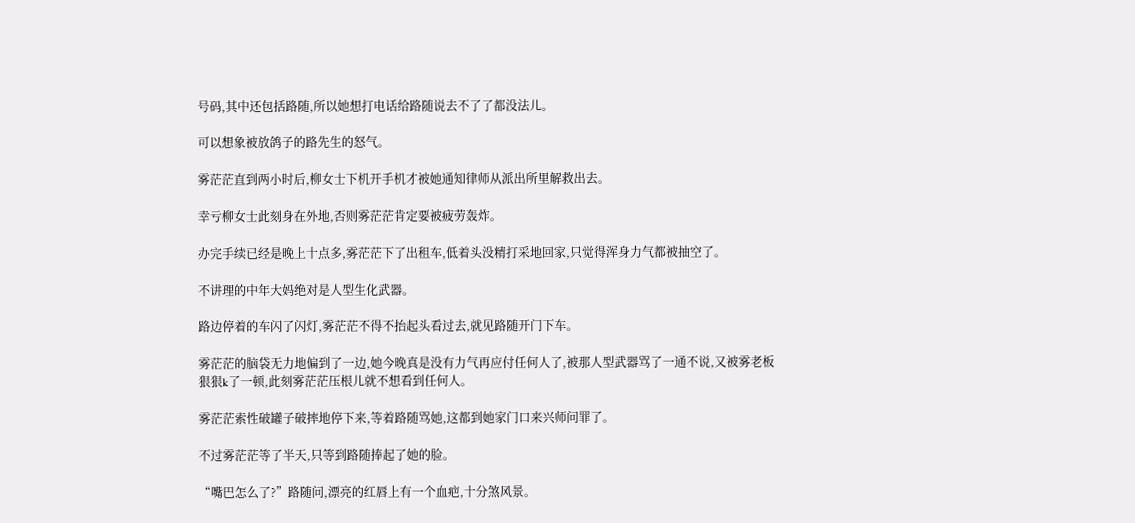号码,其中还包括路随,所以她想打电话给路随说去不了了都没法儿。

可以想象被放鸽子的路先生的怒气。

雾茫茫直到两小时后,柳女士下机开手机才被她通知律师从派出所里解救出去。

幸亏柳女士此刻身在外地,否则雾茫茫肯定要被疲劳轰炸。

办完手续已经是晚上十点多,雾茫茫下了出租车,低着头没精打采地回家,只觉得浑身力气都被抽空了。

不讲理的中年大妈绝对是人型生化武器。

路边停着的车闪了闪灯,雾茫茫不得不抬起头看过去,就见路随开门下车。

雾茫茫的脑袋无力地偏到了一边,她今晚真是没有力气再应付任何人了,被那人型武器骂了一通不说,又被雾老板狠狠k了一顿,此刻雾茫茫压根儿就不想看到任何人。

雾茫茫索性破罐子破摔地停下来,等着路随骂她,这都到她家门口来兴师问罪了。

不过雾茫茫等了半天,只等到路随捧起了她的脸。

“嘴巴怎么了?”路随问,漂亮的红唇上有一个血疤,十分煞风景。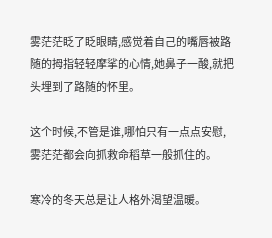雾茫茫眨了眨眼睛,感觉着自己的嘴唇被路随的拇指轻轻摩挲的心情,她鼻子一酸,就把头埋到了路随的怀里。

这个时候,不管是谁,哪怕只有一点点安慰,雾茫茫都会向抓救命稻草一般抓住的。

寒冷的冬天总是让人格外渴望温暖。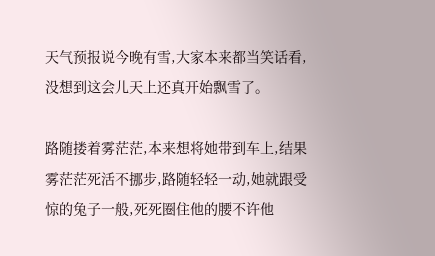天气预报说今晚有雪,大家本来都当笑话看,没想到这会儿天上还真开始飘雪了。

路随搂着雾茫茫,本来想将她带到车上,结果雾茫茫死活不挪步,路随轻轻一动,她就跟受惊的兔子一般,死死圈住他的腰不许他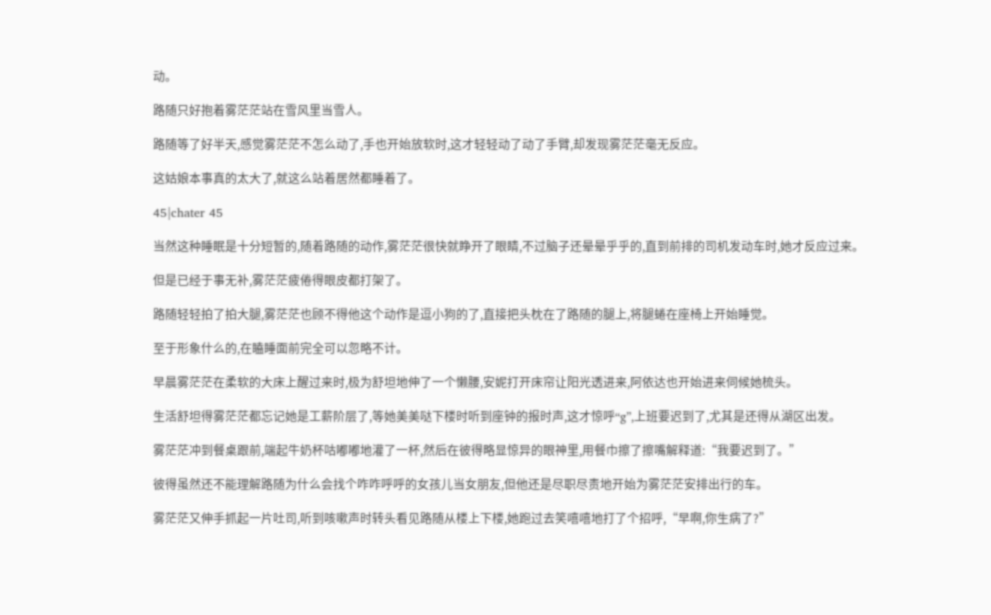动。

路随只好抱着雾茫茫站在雪风里当雪人。

路随等了好半天,感觉雾茫茫不怎么动了,手也开始放软时,这才轻轻动了动了手臂,却发现雾茫茫毫无反应。

这姑娘本事真的太大了,就这么站着居然都睡着了。

45|chater 45

当然这种睡眠是十分短暂的,随着路随的动作,雾茫茫很快就睁开了眼睛,不过脑子还晕晕乎乎的,直到前排的司机发动车时,她才反应过来。

但是已经于事无补,雾茫茫疲倦得眼皮都打架了。

路随轻轻拍了拍大腿,雾茫茫也顾不得他这个动作是逗小狗的了,直接把头枕在了路随的腿上,将腿蜷在座椅上开始睡觉。

至于形象什么的,在瞌睡面前完全可以忽略不计。

早晨雾茫茫在柔软的大床上醒过来时,极为舒坦地伸了一个懒腰,安妮打开床帘让阳光透进来,阿依达也开始进来伺候她梳头。

生活舒坦得雾茫茫都忘记她是工薪阶层了,等她美美哒下楼时听到座钟的报时声,这才惊呼“g”,上班要迟到了,尤其是还得从湖区出发。

雾茫茫冲到餐桌跟前,端起牛奶杯咕嘟嘟地灌了一杯,然后在彼得略显惊异的眼神里,用餐巾擦了擦嘴解释道:“我要迟到了。”

彼得虽然还不能理解路随为什么会找个咋咋呼呼的女孩儿当女朋友,但他还是尽职尽责地开始为雾茫茫安排出行的车。

雾茫茫又伸手抓起一片吐司,听到咳嗽声时转头看见路随从楼上下楼,她跑过去笑嘻嘻地打了个招呼,“早啊,你生病了?”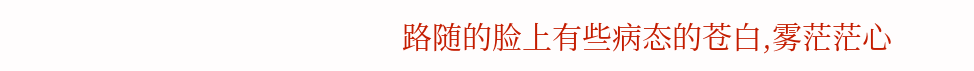路随的脸上有些病态的苍白,雾茫茫心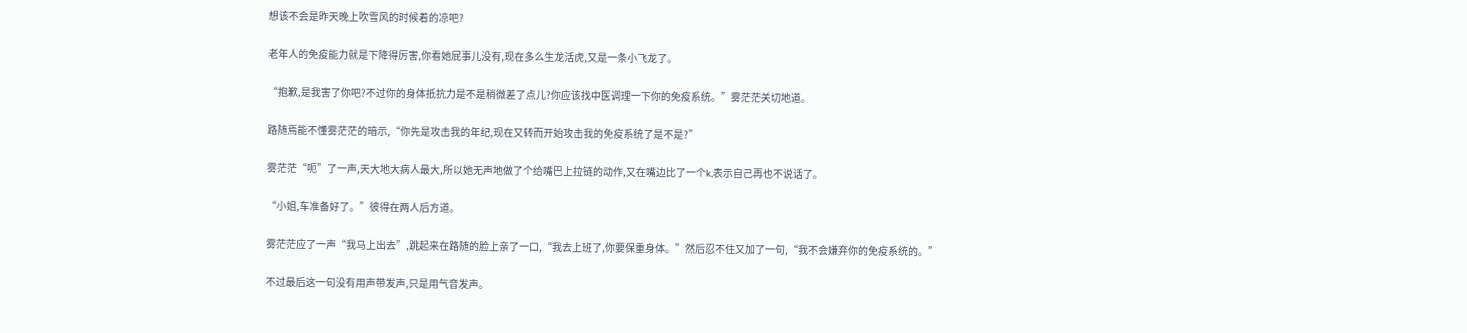想该不会是昨天晚上吹雪风的时候着的凉吧?

老年人的免疫能力就是下降得厉害,你看她屁事儿没有,现在多么生龙活虎,又是一条小飞龙了。

“抱歉,是我害了你吧?不过你的身体抵抗力是不是稍微差了点儿?你应该找中医调理一下你的免疫系统。”雾茫茫关切地道。

路随焉能不懂雾茫茫的暗示,“你先是攻击我的年纪,现在又转而开始攻击我的免疫系统了是不是?”

雾茫茫“呃”了一声,天大地大病人最大,所以她无声地做了个给嘴巴上拉链的动作,又在嘴边比了一个k,表示自己再也不说话了。

“小姐,车准备好了。”彼得在两人后方道。

雾茫茫应了一声“我马上出去”,跳起来在路随的脸上亲了一口,“我去上班了,你要保重身体。”然后忍不住又加了一句,“我不会嫌弃你的免疫系统的。”

不过最后这一句没有用声带发声,只是用气音发声。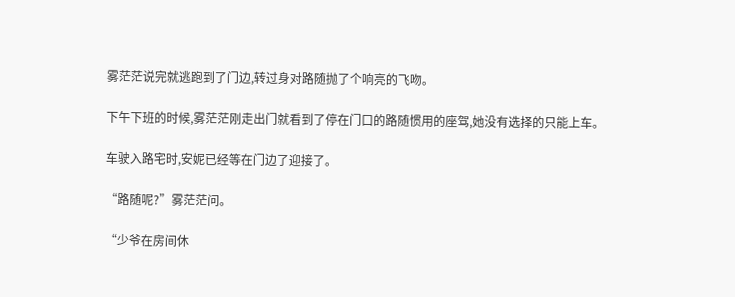雾茫茫说完就逃跑到了门边,转过身对路随抛了个响亮的飞吻。

下午下班的时候,雾茫茫刚走出门就看到了停在门口的路随惯用的座驾,她没有选择的只能上车。

车驶入路宅时,安妮已经等在门边了迎接了。

“路随呢?”雾茫茫问。

“少爷在房间休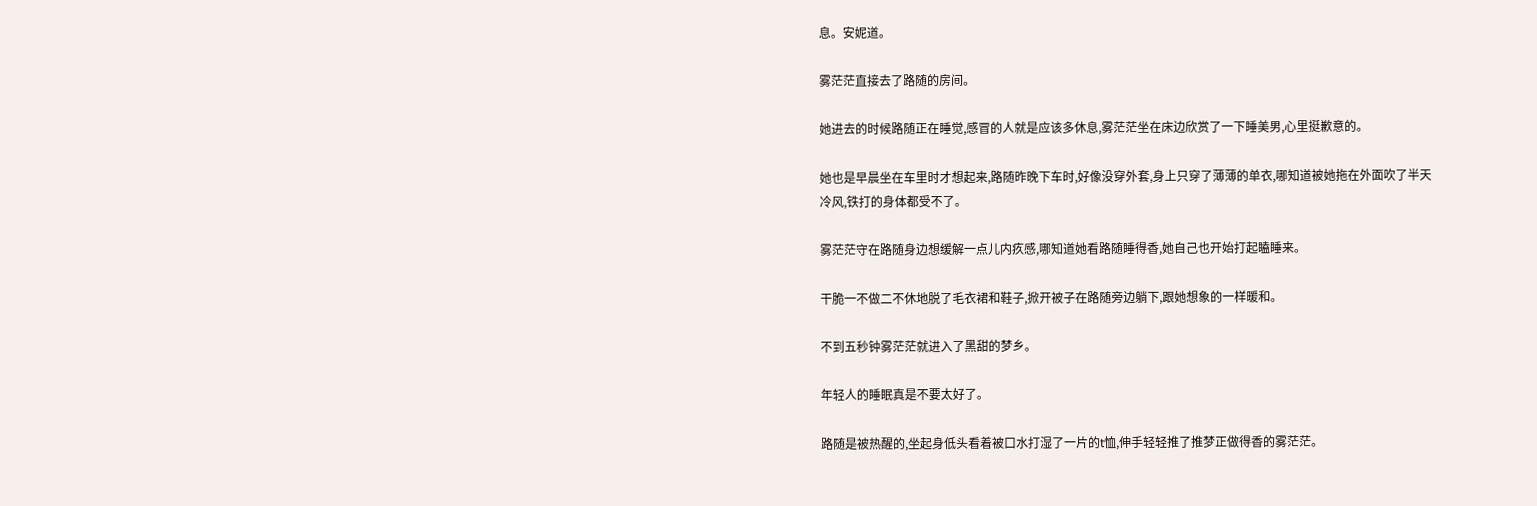息。安妮道。

雾茫茫直接去了路随的房间。

她进去的时候路随正在睡觉,感冒的人就是应该多休息,雾茫茫坐在床边欣赏了一下睡美男,心里挺歉意的。

她也是早晨坐在车里时才想起来,路随昨晚下车时,好像没穿外套,身上只穿了薄薄的单衣,哪知道被她拖在外面吹了半天冷风,铁打的身体都受不了。

雾茫茫守在路随身边想缓解一点儿内疚感,哪知道她看路随睡得香,她自己也开始打起瞌睡来。

干脆一不做二不休地脱了毛衣裙和鞋子,掀开被子在路随旁边躺下,跟她想象的一样暖和。

不到五秒钟雾茫茫就进入了黑甜的梦乡。

年轻人的睡眠真是不要太好了。

路随是被热醒的,坐起身低头看着被口水打湿了一片的t恤,伸手轻轻推了推梦正做得香的雾茫茫。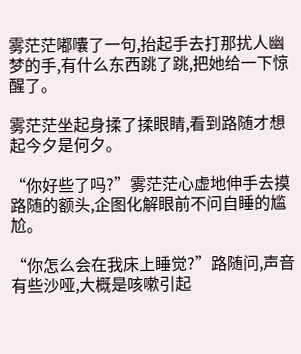雾茫茫嘟囔了一句,抬起手去打那扰人幽梦的手,有什么东西跳了跳,把她给一下惊醒了。

雾茫茫坐起身揉了揉眼睛,看到路随才想起今夕是何夕。

“你好些了吗?”雾茫茫心虚地伸手去摸路随的额头,企图化解眼前不问自睡的尴尬。

“你怎么会在我床上睡觉?”路随问,声音有些沙哑,大概是咳嗽引起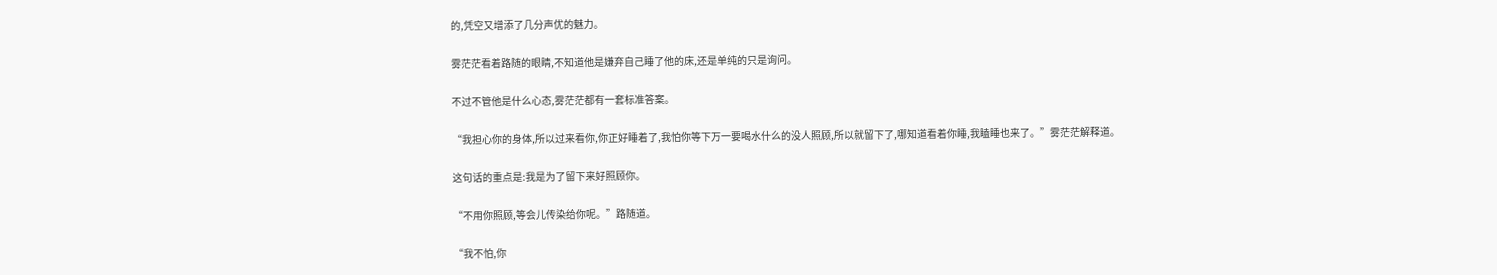的,凭空又增添了几分声优的魅力。

雾茫茫看着路随的眼睛,不知道他是嫌弃自己睡了他的床,还是单纯的只是询问。

不过不管他是什么心态,雾茫茫都有一套标准答案。

“我担心你的身体,所以过来看你,你正好睡着了,我怕你等下万一要喝水什么的没人照顾,所以就留下了,哪知道看着你睡,我瞌睡也来了。”雾茫茫解释道。

这句话的重点是:我是为了留下来好照顾你。

“不用你照顾,等会儿传染给你呢。”路随道。

“我不怕,你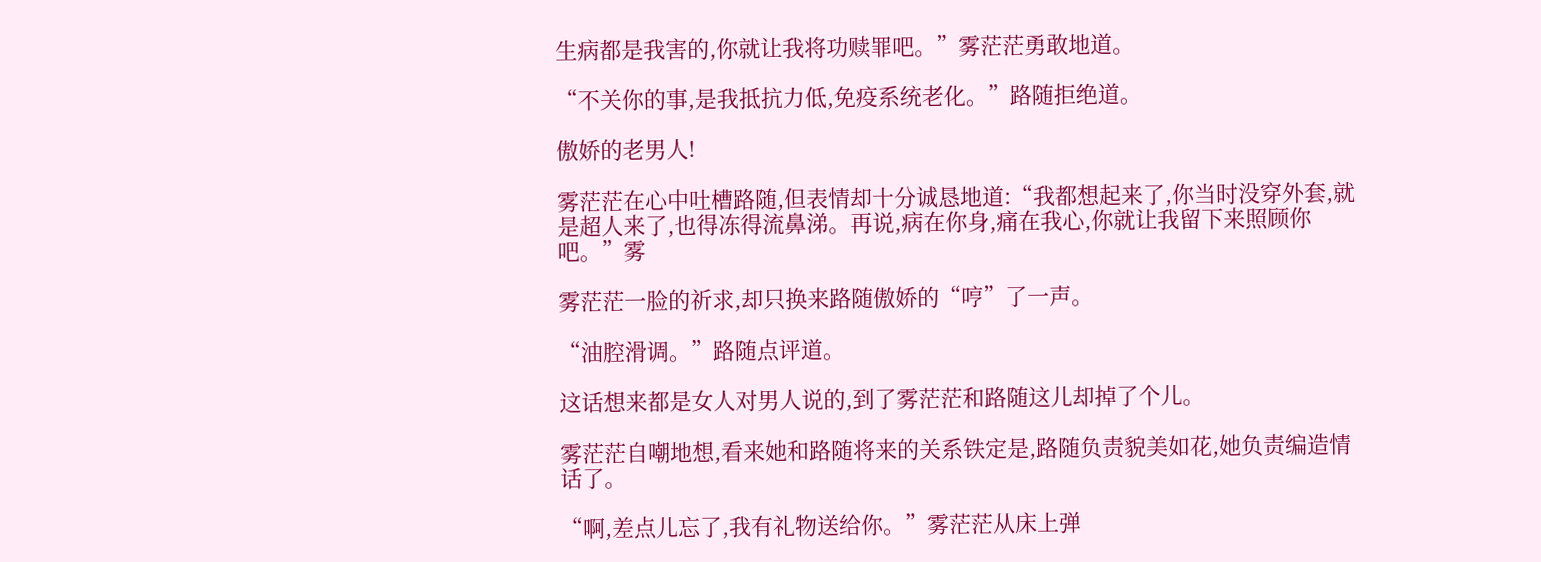生病都是我害的,你就让我将功赎罪吧。”雾茫茫勇敢地道。

“不关你的事,是我抵抗力低,免疫系统老化。”路随拒绝道。

傲娇的老男人!

雾茫茫在心中吐槽路随,但表情却十分诚恳地道:“我都想起来了,你当时没穿外套,就是超人来了,也得冻得流鼻涕。再说,病在你身,痛在我心,你就让我留下来照顾你吧。”雾

雾茫茫一脸的祈求,却只换来路随傲娇的“哼”了一声。

“油腔滑调。”路随点评道。

这话想来都是女人对男人说的,到了雾茫茫和路随这儿却掉了个儿。

雾茫茫自嘲地想,看来她和路随将来的关系铁定是,路随负责貌美如花,她负责编造情话了。

“啊,差点儿忘了,我有礼物送给你。”雾茫茫从床上弹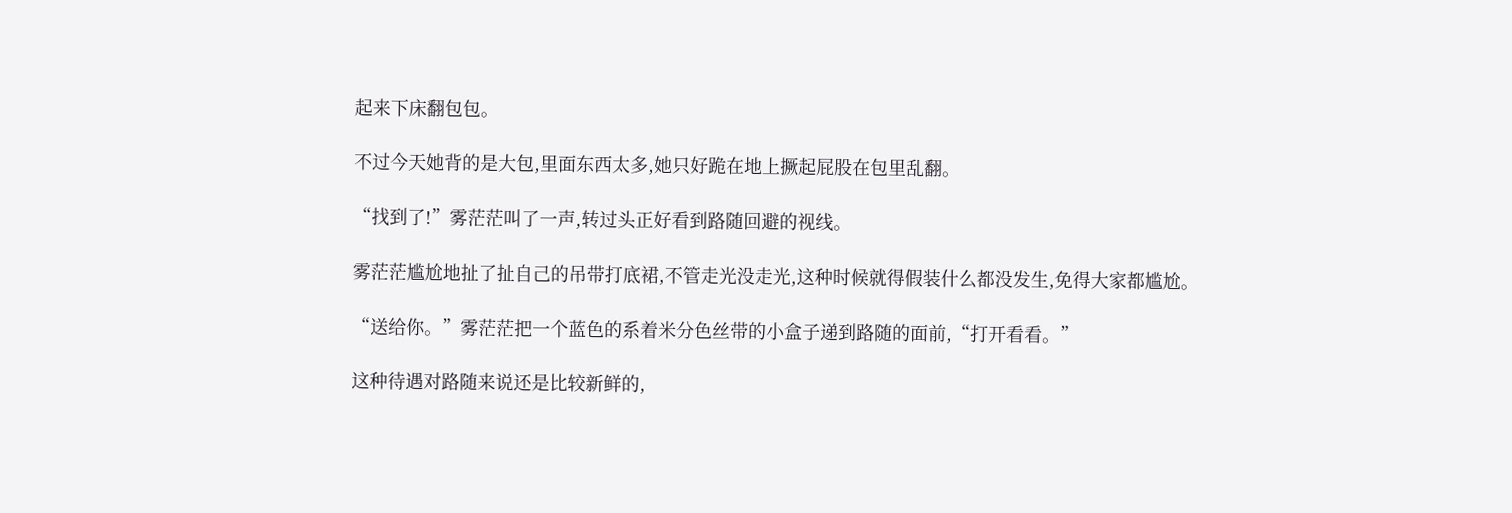起来下床翻包包。

不过今天她背的是大包,里面东西太多,她只好跪在地上撅起屁股在包里乱翻。

“找到了!”雾茫茫叫了一声,转过头正好看到路随回避的视线。

雾茫茫尴尬地扯了扯自己的吊带打底裙,不管走光没走光,这种时候就得假装什么都没发生,免得大家都尴尬。

“送给你。”雾茫茫把一个蓝色的系着米分色丝带的小盒子递到路随的面前,“打开看看。”

这种待遇对路随来说还是比较新鲜的,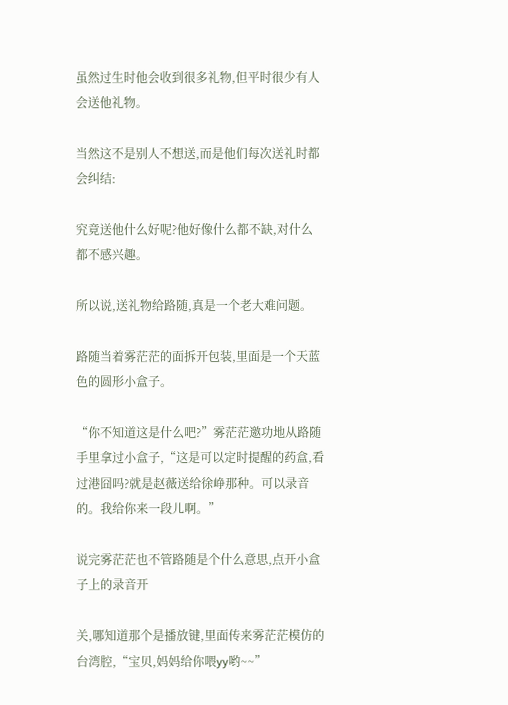虽然过生时他会收到很多礼物,但平时很少有人会送他礼物。

当然这不是别人不想送,而是他们每次送礼时都会纠结:

究竟送他什么好呢?他好像什么都不缺,对什么都不感兴趣。

所以说,送礼物给路随,真是一个老大难问题。

路随当着雾茫茫的面拆开包装,里面是一个天蓝色的圆形小盒子。

“你不知道这是什么吧?”雾茫茫邀功地从路随手里拿过小盒子,“这是可以定时提醒的药盒,看过港囧吗?就是赵薇送给徐峥那种。可以录音的。我给你来一段儿啊。”

说完雾茫茫也不管路随是个什么意思,点开小盒子上的录音开

关,哪知道那个是播放键,里面传来雾茫茫模仿的台湾腔,“宝贝,妈妈给你喂yy哟~~”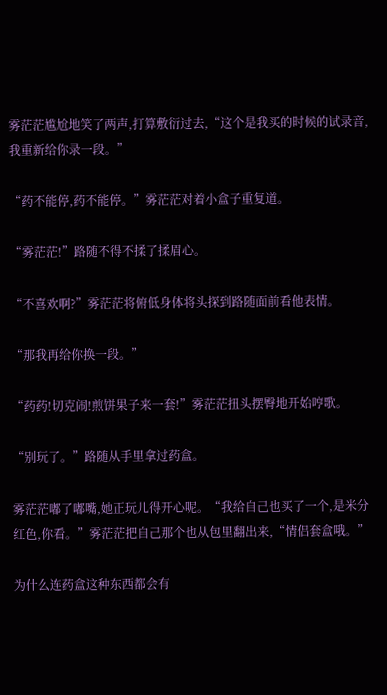雾茫茫尴尬地笑了两声,打算敷衍过去,“这个是我买的时候的试录音,我重新给你录一段。”

“药不能停,药不能停。”雾茫茫对着小盒子重复道。

“雾茫茫!”路随不得不揉了揉眉心。

“不喜欢啊?”雾茫茫将俯低身体将头探到路随面前看他表情。

“那我再给你换一段。”

“药药!切克闹!煎饼果子来一套!”雾茫茫扭头摆臀地开始哼歌。

“别玩了。”路随从手里拿过药盒。

雾茫茫嘟了嘟嘴,她正玩儿得开心呢。“我给自己也买了一个,是米分红色,你看。”雾茫茫把自己那个也从包里翻出来,“情侣套盒哦。”

为什么连药盒这种东西都会有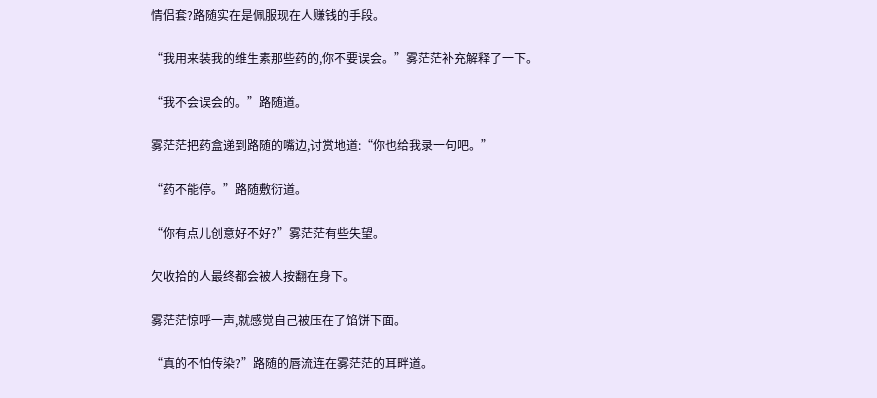情侣套?路随实在是佩服现在人赚钱的手段。

“我用来装我的维生素那些药的,你不要误会。”雾茫茫补充解释了一下。

“我不会误会的。”路随道。

雾茫茫把药盒递到路随的嘴边,讨赏地道:“你也给我录一句吧。”

“药不能停。”路随敷衍道。

“你有点儿创意好不好?”雾茫茫有些失望。

欠收拾的人最终都会被人按翻在身下。

雾茫茫惊呼一声,就感觉自己被压在了馅饼下面。

“真的不怕传染?”路随的唇流连在雾茫茫的耳畔道。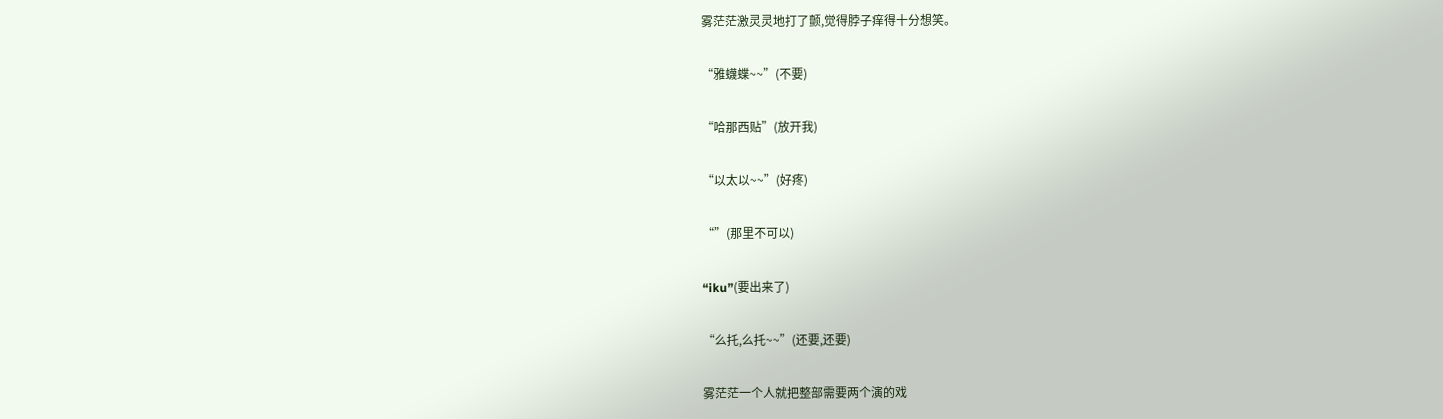雾茫茫激灵灵地打了颤,觉得脖子痒得十分想笑。

“雅蠛蝶~~”(不要)

“哈那西贴”(放开我)

“以太以~~”(好疼)

“”(那里不可以)

“iku”(要出来了)

“么托,么托~~”(还要,还要)

雾茫茫一个人就把整部需要两个演的戏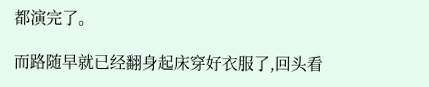都演完了。

而路随早就已经翻身起床穿好衣服了,回头看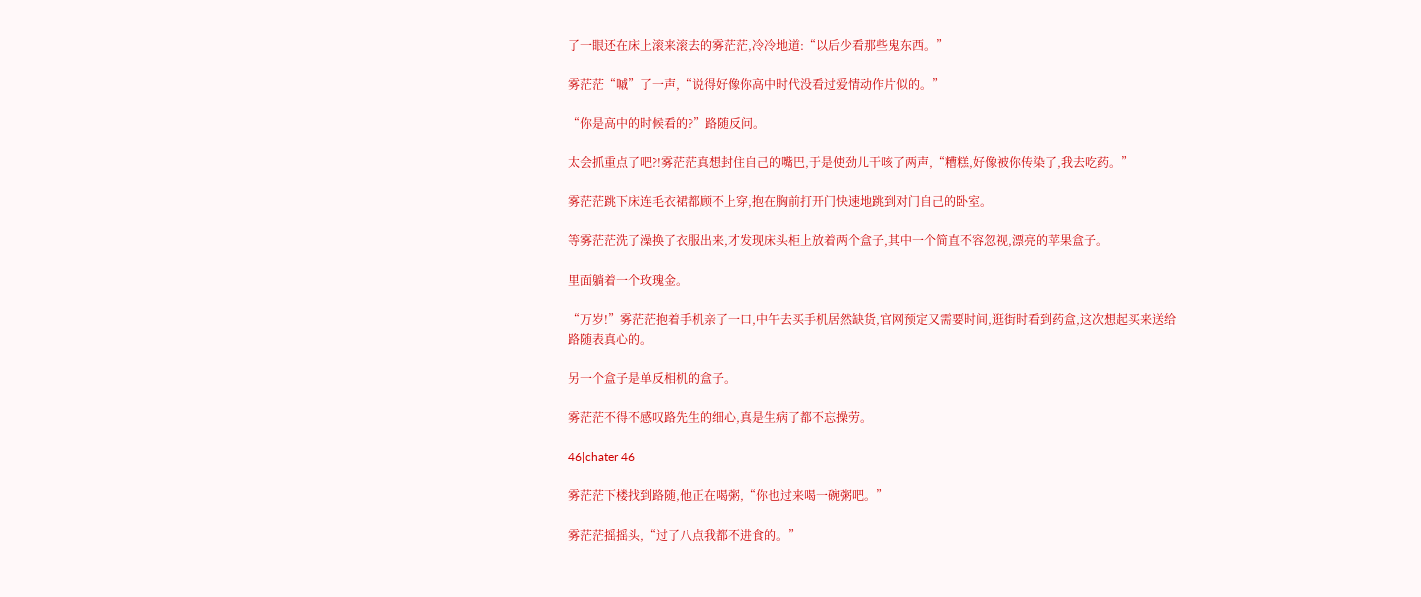了一眼还在床上滚来滚去的雾茫茫,冷冷地道:“以后少看那些鬼东西。”

雾茫茫“嘁”了一声,“说得好像你高中时代没看过爱情动作片似的。”

“你是高中的时候看的?”路随反问。

太会抓重点了吧?!雾茫茫真想封住自己的嘴巴,于是使劲儿干咳了两声,“糟糕,好像被你传染了,我去吃药。”

雾茫茫跳下床连毛衣裙都顾不上穿,抱在胸前打开门快速地跳到对门自己的卧室。

等雾茫茫洗了澡换了衣服出来,才发现床头柜上放着两个盒子,其中一个简直不容忽视,漂亮的苹果盒子。

里面躺着一个玫瑰金。

“万岁!”雾茫茫抱着手机亲了一口,中午去买手机居然缺货,官网预定又需要时间,逛街时看到药盒,这次想起买来送给路随表真心的。

另一个盒子是单反相机的盒子。

雾茫茫不得不感叹路先生的细心,真是生病了都不忘操劳。

46|chater 46

雾茫茫下楼找到路随,他正在喝粥,“你也过来喝一碗粥吧。”

雾茫茫摇摇头,“过了八点我都不进食的。”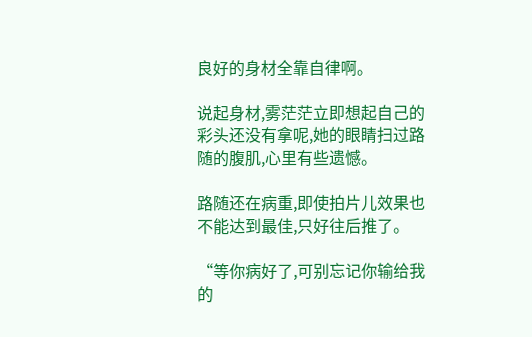良好的身材全靠自律啊。

说起身材,雾茫茫立即想起自己的彩头还没有拿呢,她的眼睛扫过路随的腹肌,心里有些遗憾。

路随还在病重,即使拍片儿效果也不能达到最佳,只好往后推了。

“等你病好了,可别忘记你输给我的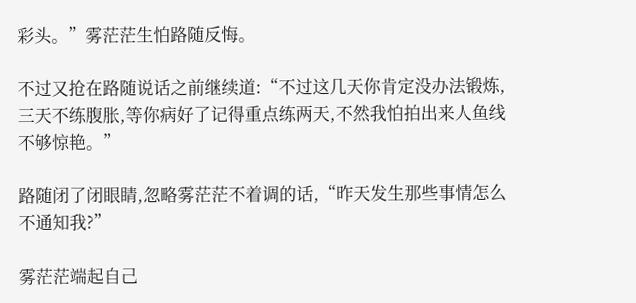彩头。”雾茫茫生怕路随反悔。

不过又抢在路随说话之前继续道:“不过这几天你肯定没办法锻炼,三天不练腹胀,等你病好了记得重点练两天,不然我怕拍出来人鱼线不够惊艳。”

路随闭了闭眼睛,忽略雾茫茫不着调的话,“昨天发生那些事情怎么不通知我?”

雾茫茫端起自己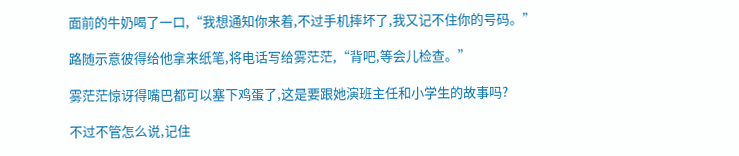面前的牛奶喝了一口,“我想通知你来着,不过手机摔坏了,我又记不住你的号码。”

路随示意彼得给他拿来纸笔,将电话写给雾茫茫,“背吧,等会儿检查。”

雾茫茫惊讶得嘴巴都可以塞下鸡蛋了,这是要跟她演班主任和小学生的故事吗?

不过不管怎么说,记住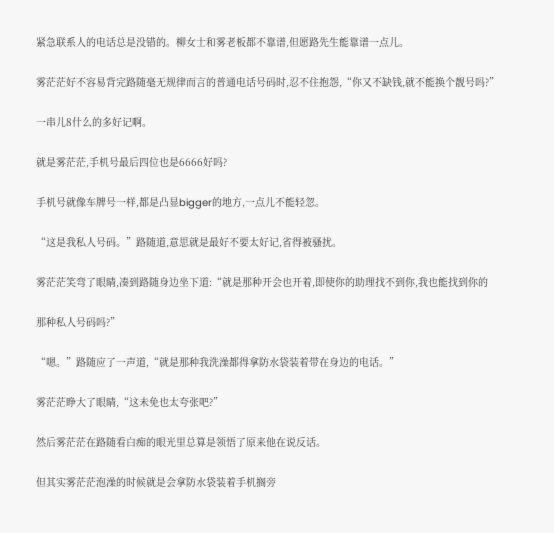紧急联系人的电话总是没错的。柳女士和雾老板都不靠谱,但愿路先生能靠谱一点儿。

雾茫茫好不容易背完路随毫无规律而言的普通电话号码时,忍不住抱怨,“你又不缺钱,就不能换个靓号吗?”

一串儿8什么的多好记啊。

就是雾茫茫,手机号最后四位也是6666好吗?

手机号就像车牌号一样,都是凸显bigger的地方,一点儿不能轻忽。

“这是我私人号码。”路随道,意思就是最好不要太好记,省得被骚扰。

雾茫茫笑弯了眼睛,凑到路随身边坐下道:“就是那种开会也开着,即使你的助理找不到你,我也能找到你的

那种私人号码吗?”

“嗯。”路随应了一声道,“就是那种我洗澡都得拿防水袋装着带在身边的电话。”

雾茫茫睁大了眼睛,“这未免也太夸张吧?”

然后雾茫茫在路随看白痴的眼光里总算是领悟了原来他在说反话。

但其实雾茫茫泡澡的时候就是会拿防水袋装着手机搁旁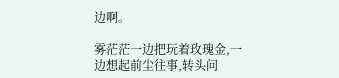边啊。

雾茫茫一边把玩着玫瑰金,一边想起前尘往事,转头问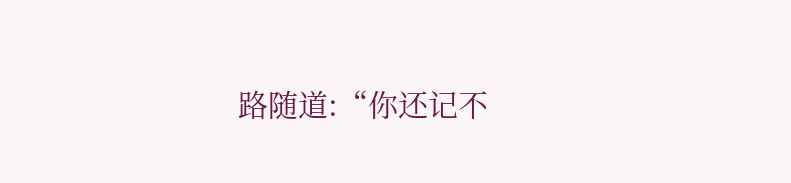路随道:“你还记不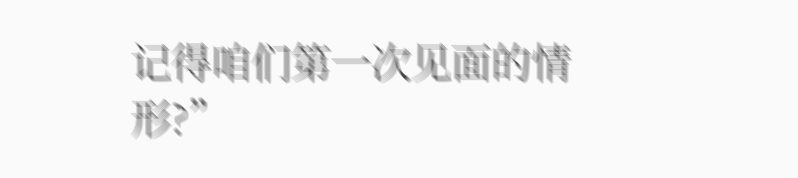记得咱们第一次见面的情形?”